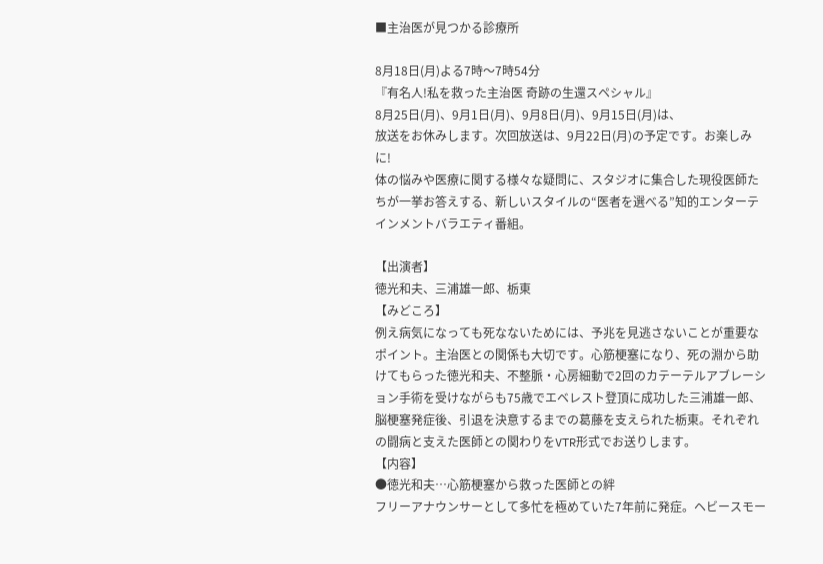■主治医が見つかる診療所

8月18日(月)よる7時〜7時54分
『有名人!私を救った主治医 奇跡の生還スペシャル』
8月25日(月)、9月1日(月)、9月8日(月)、9月15日(月)は、
放送をお休みします。次回放送は、9月22日(月)の予定です。お楽しみに!
体の悩みや医療に関する様々な疑問に、スタジオに集合した現役医師たちが一挙お答えする、新しいスタイルの“医者を選べる”知的エンターテインメントバラエティ番組。

【出演者】
徳光和夫、三浦雄一郎、栃東
【みどころ】
例え病気になっても死なないためには、予兆を見逃さないことが重要なポイント。主治医との関係も大切です。心筋梗塞になり、死の淵から助けてもらった徳光和夫、不整脈・心房細動で2回のカテーテルアブレーション手術を受けながらも75歳でエベレスト登頂に成功した三浦雄一郎、脳梗塞発症後、引退を決意するまでの葛藤を支えられた栃東。それぞれの闘病と支えた医師との関わりをVTR形式でお送りします。
【内容】
●徳光和夫…心筋梗塞から救った医師との絆
フリーアナウンサーとして多忙を極めていた7年前に発症。ヘビースモー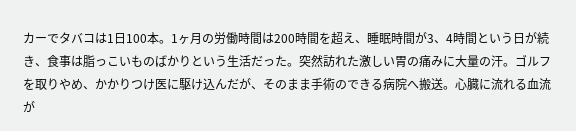カーでタバコは1日100本。1ヶ月の労働時間は200時間を超え、睡眠時間が3、4時間という日が続き、食事は脂っこいものばかりという生活だった。突然訪れた激しい胃の痛みに大量の汗。ゴルフを取りやめ、かかりつけ医に駆け込んだが、そのまま手術のできる病院へ搬送。心臓に流れる血流が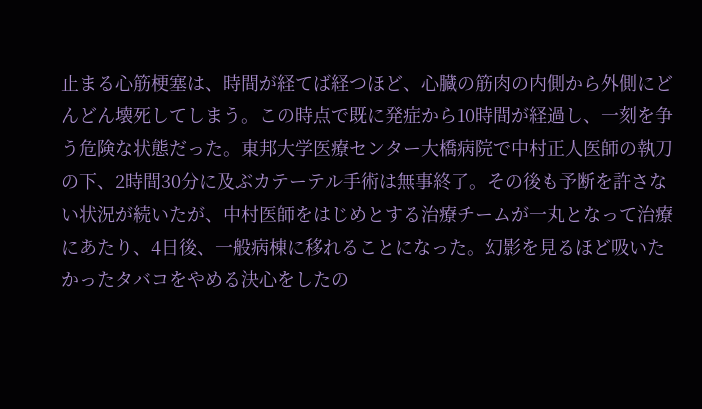止まる心筋梗塞は、時間が経てば経つほど、心臓の筋肉の内側から外側にどんどん壊死してしまう。この時点で既に発症から10時間が経過し、一刻を争う危険な状態だった。東邦大学医療センター大橋病院で中村正人医師の執刀の下、2時間30分に及ぶカテーテル手術は無事終了。その後も予断を許さない状況が続いたが、中村医師をはじめとする治療チームが一丸となって治療にあたり、4日後、一般病棟に移れることになった。幻影を見るほど吸いたかったタバコをやめる決心をしたの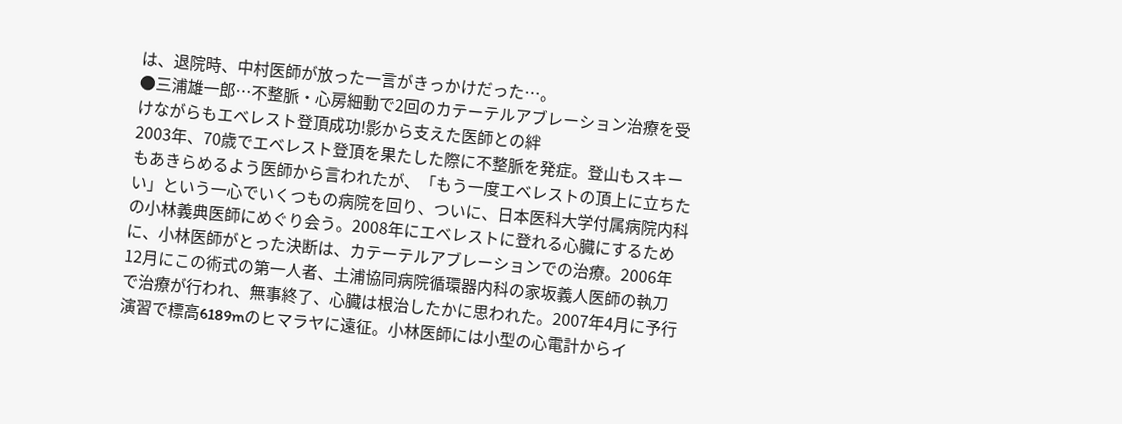は、退院時、中村医師が放った一言がきっかけだった…。
●三浦雄一郎…不整脈・心房細動で2回のカテーテルアブレーション治療を受けながらもエベレスト登頂成功!影から支えた医師との絆
2003年、70歳でエベレスト登頂を果たした際に不整脈を発症。登山もスキーもあきらめるよう医師から言われたが、「もう一度エベレストの頂上に立ちたい」という一心でいくつもの病院を回り、ついに、日本医科大学付属病院内科の小林義典医師にめぐり会う。2008年にエベレストに登れる心臓にするために、小林医師がとった決断は、カテーテルアブレーションでの治療。2006年12月にこの術式の第一人者、土浦協同病院循環器内科の家坂義人医師の執刀で治療が行われ、無事終了、心臓は根治したかに思われた。2007年4月に予行演習で標高6189mのヒマラヤに遠征。小林医師には小型の心電計からイ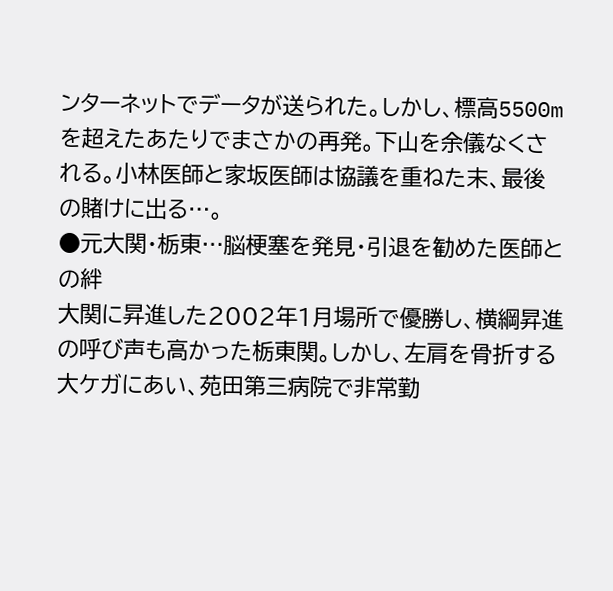ンターネットでデータが送られた。しかし、標高5500mを超えたあたりでまさかの再発。下山を余儀なくされる。小林医師と家坂医師は協議を重ねた末、最後の賭けに出る…。
●元大関・栃東…脳梗塞を発見・引退を勧めた医師との絆
大関に昇進した2002年1月場所で優勝し、横綱昇進の呼び声も高かった栃東関。しかし、左肩を骨折する大ケガにあい、苑田第三病院で非常勤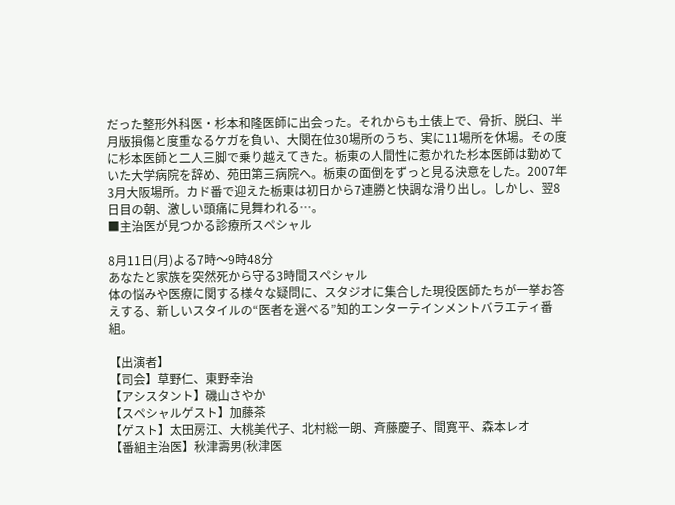だった整形外科医・杉本和隆医師に出会った。それからも土俵上で、骨折、脱臼、半月版損傷と度重なるケガを負い、大関在位30場所のうち、実に11場所を休場。その度に杉本医師と二人三脚で乗り越えてきた。栃東の人間性に惹かれた杉本医師は勤めていた大学病院を辞め、苑田第三病院へ。栃東の面倒をずっと見る決意をした。2007年3月大阪場所。カド番で迎えた栃東は初日から7連勝と快調な滑り出し。しかし、翌8日目の朝、激しい頭痛に見舞われる…。
■主治医が見つかる診療所スペシャル

8月11日(月)よる7時〜9時48分
あなたと家族を突然死から守る3時間スペシャル
体の悩みや医療に関する様々な疑問に、スタジオに集合した現役医師たちが一挙お答えする、新しいスタイルの“医者を選べる”知的エンターテインメントバラエティ番組。

【出演者】
【司会】草野仁、東野幸治
【アシスタント】磯山さやか
【スペシャルゲスト】加藤茶
【ゲスト】太田房江、大桃美代子、北村総一朗、斉藤慶子、間寛平、森本レオ
【番組主治医】秋津壽男(秋津医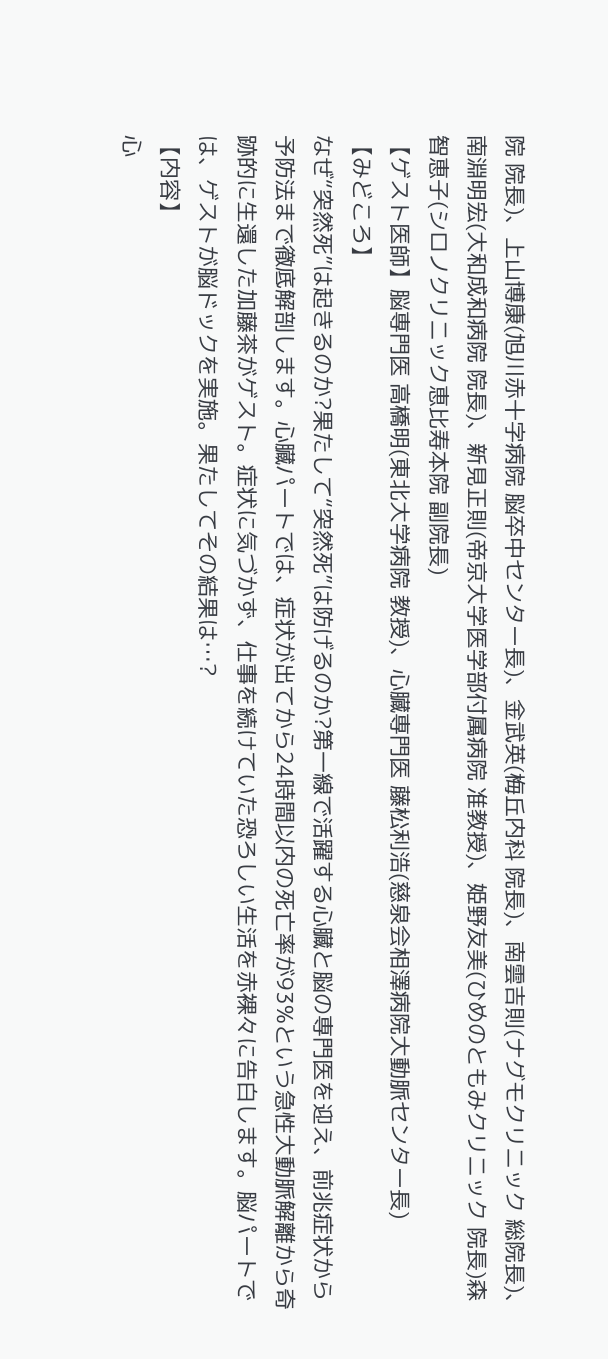院 院長)、上山博康(旭川赤十字病院 脳卒中センター長)、金武英(梅丘内科 院長)、南雲吉則(ナグモクリニック 総院長)、南淵明宏(大和成和病院 院長)、新見正則(帝京大学医学部付属病院 准教授)、姫野友美(ひめのともみクリニック 院長)森智恵子(シロノクリニック恵比寿本院 副院長)
【ゲスト医師】脳専門医 高橋明(東北大学病院 教授)、心臓専門医 藤松利浩(慈泉会相澤病院大動脈センター長)
【みどころ】
なぜ“突然死”は起きるのか?果たして“突然死”は防げるのか?第一線で活躍する心臓と脳の専門医を迎え、前兆症状から予防法まで徹底解剖します。心臓パートでは、症状が出てから24時間以内の死亡率が93%という急性大動脈解離から奇跡的に生還した加藤茶がゲスト。症状に気づかず、仕事を続けていた恐ろしい生活を赤裸々に告白します。脳パートでは、ゲストが脳ドックを実施。果たしてその結果は…?
【内容】
心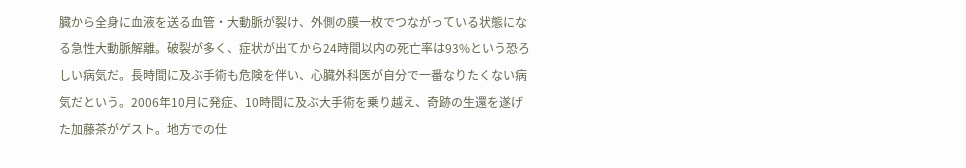臓から全身に血液を送る血管・大動脈が裂け、外側の膜一枚でつながっている状態になる急性大動脈解離。破裂が多く、症状が出てから24時間以内の死亡率は93%という恐ろしい病気だ。長時間に及ぶ手術も危険を伴い、心臓外科医が自分で一番なりたくない病気だという。2006年10月に発症、10時間に及ぶ大手術を乗り越え、奇跡の生還を遂げた加藤茶がゲスト。地方での仕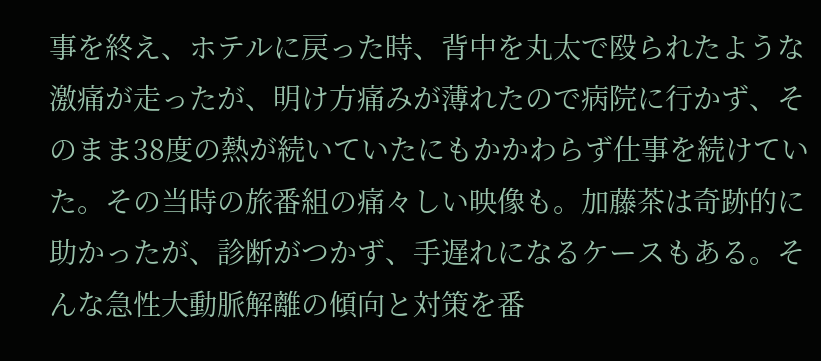事を終え、ホテルに戻った時、背中を丸太で殴られたような激痛が走ったが、明け方痛みが薄れたので病院に行かず、そのまま38度の熱が続いていたにもかかわらず仕事を続けていた。その当時の旅番組の痛々しい映像も。加藤茶は奇跡的に助かったが、診断がつかず、手遅れになるケースもある。そんな急性大動脈解離の傾向と対策を番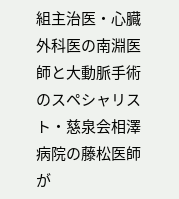組主治医・心臓外科医の南淵医師と大動脈手術のスペシャリスト・慈泉会相澤病院の藤松医師が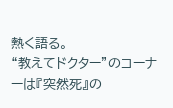熱く語る。
“教えてドクター”のコーナーは『突然死』の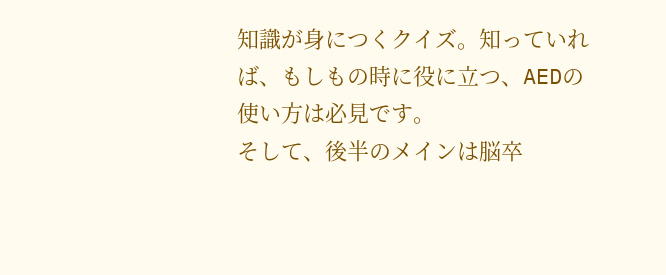知識が身につくクイズ。知っていれば、もしもの時に役に立つ、AEDの使い方は必見です。
そして、後半のメインは脳卒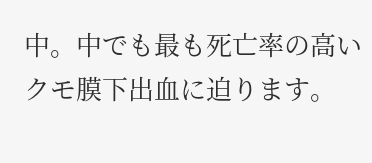中。中でも最も死亡率の高いクモ膜下出血に迫ります。